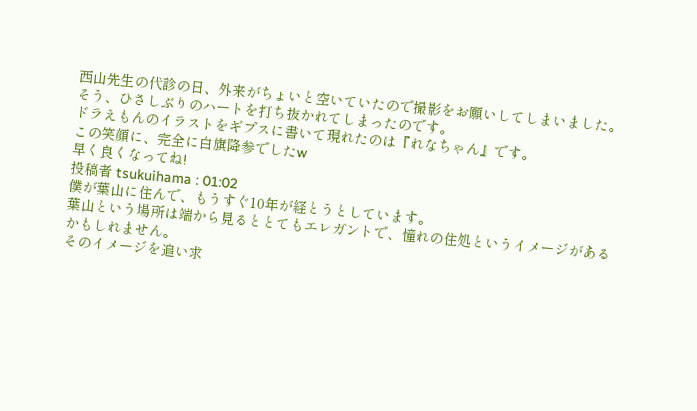西山先生の代診の日、外来がちょいと空いていたので撮影をお願いしてしまいました。
そう、ひさしぶりのハートを打ち抜かれてしまったのです。
ドラえもんのイラストをギプスに書いて現れたのは『れなちゃん』です。
この笑顔に、完全に白旗降参でしたw
早く良くなってね!
投稿者 tsukuihama : 01:02
僕が葉山に住んで、もうすぐ10年が経とうとしています。
葉山という場所は端から見るととてもエレガントで、憧れの住処というイメージがあるかもしれません。
そのイメージを追い求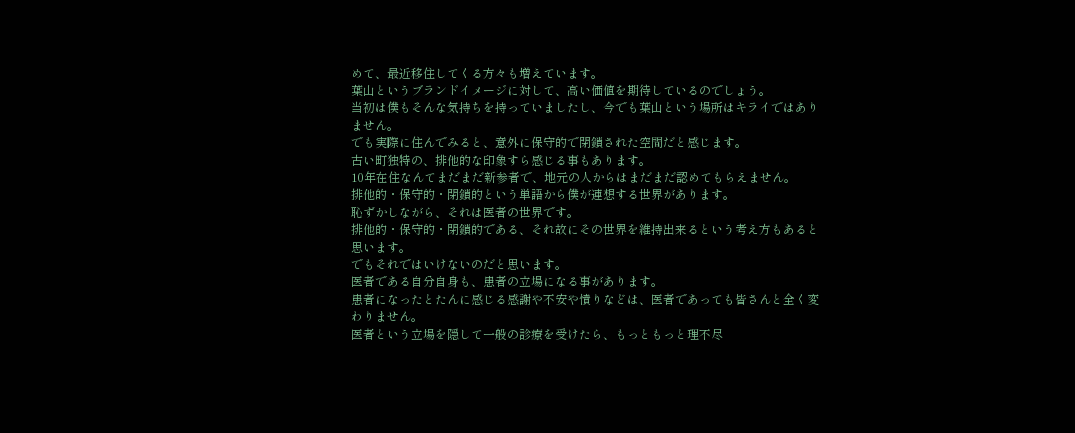めて、最近移住してくる方々も増えています。
葉山というブランドイメージに対して、高い価値を期待しているのでしょう。
当初は僕もそんな気持ちを持っていましたし、今でも葉山という場所はキライではありません。
でも実際に住んでみると、意外に保守的で閉鎖された空間だと感じます。
古い町独特の、排他的な印象すら感じる事もあります。
10年在住なんてまだまだ新参者で、地元の人からはまだまだ認めてもらえません。
排他的・保守的・閉鎖的という単語から僕が連想する世界があります。
恥ずかしながら、それは医者の世界です。
排他的・保守的・閉鎖的である、それ故にその世界を維持出来るという考え方もあると思います。
でもそれではいけないのだと思います。
医者である自分自身も、患者の立場になる事があります。
患者になったとたんに感じる感謝や不安や憤りなどは、医者であっても皆さんと全く変わりません。
医者という立場を隠して一般の診療を受けたら、もっともっと理不尽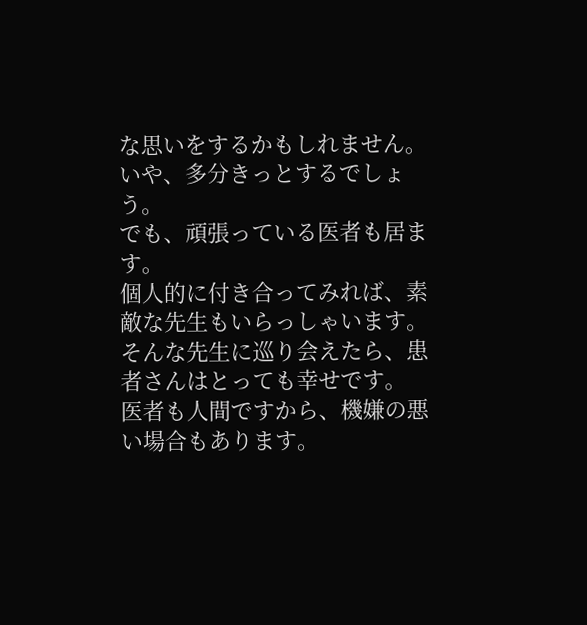な思いをするかもしれません。
いや、多分きっとするでしょう。
でも、頑張っている医者も居ます。
個人的に付き合ってみれば、素敵な先生もいらっしゃいます。
そんな先生に巡り会えたら、患者さんはとっても幸せです。
医者も人間ですから、機嫌の悪い場合もあります。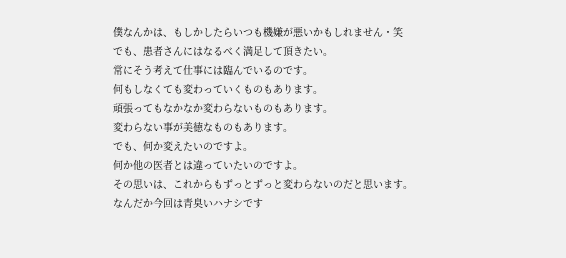僕なんかは、もしかしたらいつも機嫌が悪いかもしれません・笑
でも、患者さんにはなるべく満足して頂きたい。
常にそう考えて仕事には臨んでいるのです。
何もしなくても変わっていくものもあります。
頑張ってもなかなか変わらないものもあります。
変わらない事が美徳なものもあります。
でも、何か変えたいのですよ。
何か他の医者とは違っていたいのですよ。
その思いは、これからもずっとずっと変わらないのだと思います。
なんだか今回は青臭いハナシです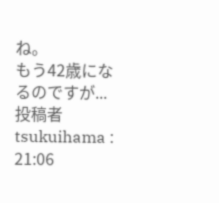ね。
もう42歳になるのですが...
投稿者 tsukuihama : 21:06